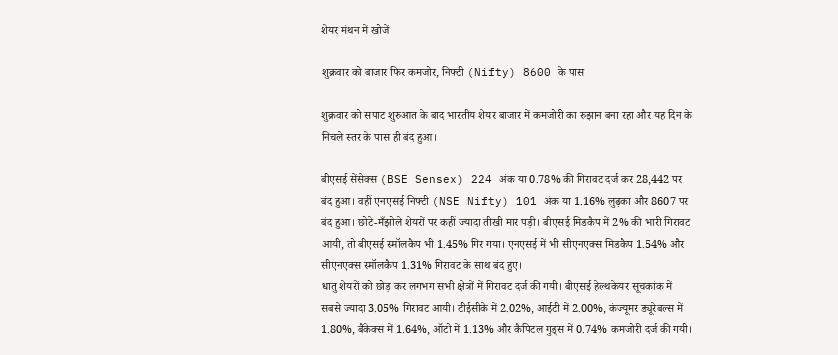शेयर मंथन में खोजें

शुक्रवार को बाजार फिर कमजोर, निफ्टी (Nifty) 8600 के पास

शुक्रवार को सपाट शुरुआत के बाद भारतीय शेयर बाजार में कमजोरी का रुझान बना रहा और यह दिन के निचले स्तर के पास ही बंद हुआ।

बीएसई सेंसेक्स (BSE Sensex) 224 अंक या 0.78% की गिरावट दर्ज कर 28,442 पर बंद हुआ। वहीं एनएसई निफ्टी (NSE Nifty) 101 अंक या 1.16% लुढ़का और 8607 पर बंद हुआ। छोटे-मँझोले शेयरों पर कहीं ज्यादा तीखी मार पड़ी। बीएसई मिडकैप में 2% की भारी गिरावट आयी, तो बीएसई स्मॉलकैप भी 1.45% गिर गया। एनएसई में भी सीएनएक्स मिडकैप 1.54% और सीएनएक्स स्मॉलकैप 1.31% गिरावट के साथ बंद हुए।
धातु शेयरों को छोड़ कर लगभग सभी क्षेत्रों में गिरावट दर्ज की गयी। बीएसई हेल्थकेयर सूचकांक में सबसे ज्यादा 3.05% गिरावट आयी। टीईसीके में 2.02%, आईटी में 2.00%, कंज्यूमर ड्यूरेबल्स में 1.80%, बैंकेक्स में 1.64%, ऑटो में 1.13% और कैपिटल गुड्स में 0.74% कमजोरी दर्ज की गयी।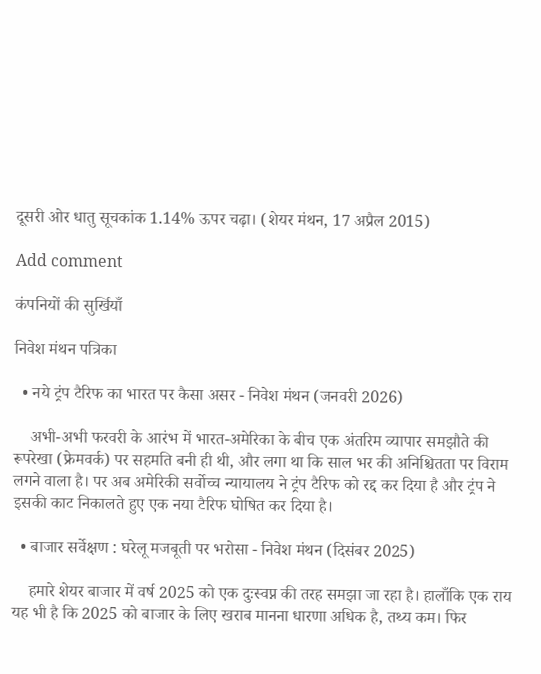दूसरी ओर धातु सूचकांक 1.14% ऊपर चढ़ा। (शेयर मंथन, 17 अप्रैल 2015)

Add comment

कंपनियों की सुर्खियाँ

निवेश मंथन पत्रिका

  • नये ट्रंप टैरिफ का भारत पर कैसा असर - निवेश मंथन (जनवरी 2026)

    अभी-अभी फरवरी के आरंभ में भारत-अमेरिका के बीच एक अंतरिम व्यापार समझौते की रूपरेखा (फ्रेमवर्क) पर सहमति बनी ही थी, और लगा था कि साल भर की अनिश्चितता पर विराम लगने वाला है। पर अब अमेरिकी सर्वोच्च न्यायालय ने ट्रंप टैरिफ को रद्द कर दिया है और ट्रंप ने इसकी काट निकालते हुए एक नया टैरिफ घोषित कर दिया है।

  • बाजार सर्वेक्षण : घरेलू मजबूती पर भरोसा - निवेश मंथन (दिसंबर 2025)

    हमारे शेयर बाजार में वर्ष 2025 को एक दुःस्वप्न की तरह समझा जा रहा है। हालाँकि एक राय यह भी है कि 2025 को बाजार के लिए खराब मानना धारणा अधिक है, तथ्य कम। फिर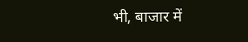भी, बाजार में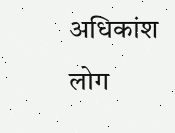अधिकांश लोग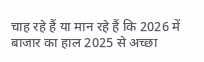चाह रहे हैं या मान रहे हैं कि 2026 में बाजार का हाल 2025 से अच्छा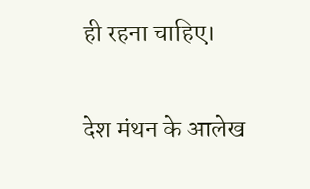ही रहना चाहिए।

देश मंथन के आलेख